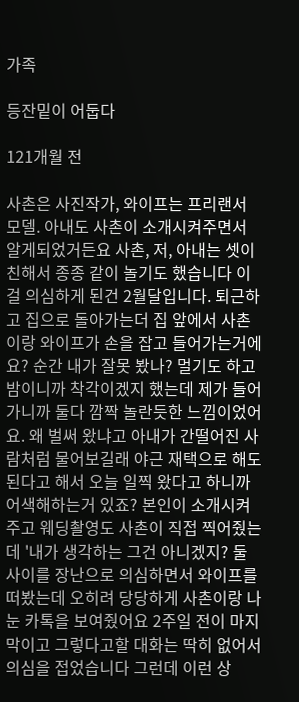가족

등잔밑이 어둡다

121개월 전

사촌은 사진작가, 와이프는 프리랜서 모델. 아내도 사촌이 소개시켜주면서 알게되었거든요 사촌, 저, 아내는 셋이 친해서 종종 같이 놀기도 했습니다 이걸 의심하게 된건 2월달입니다. 퇴근하고 집으로 돌아가는더 집 앞에서 사촌이랑 와이프가 손을 잡고 들어가는거에요? 순간 내가 잘못 봤나? 멀기도 하고 밤이니까 착각이겠지 했는데 제가 들어가니까 둘다 깜짝 놀란듯한 느낌이었어요. 왜 벌써 왔냐고 아내가 간떨어진 사람처럼 물어보길래 야근 재택으로 해도 된다고 해서 오늘 일찍 왔다고 하니까 어색해하는거 있죠? 본인이 소개시켜주고 웨딩촬영도 사촌이 직접 찍어줬는데 '내가 생각하는 그건 아니겠지? 둘 사이를 장난으로 의심하면서 와이프를 떠봤는데 오히려 당당하게 사촌이랑 나눈 카톡을 보여줬어요 2주일 전이 마지막이고 그렇다고할 대화는 딱히 없어서 의심을 접었습니다 그런데 이런 상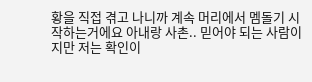황을 직접 겪고 나니까 계속 머리에서 멤돌기 시작하는거에요 아내랑 사촌.. 믿어야 되는 사람이지만 저는 확인이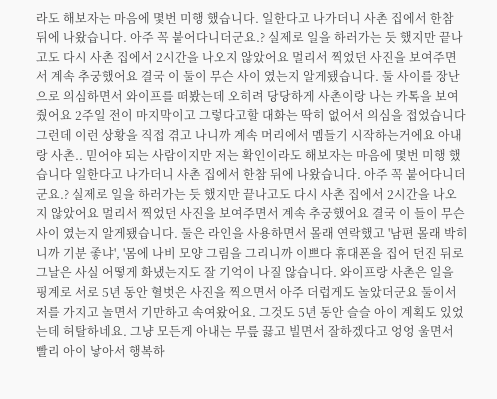라도 해보자는 마음에 몇번 미행 했습니다. 일한다고 나가더니 사촌 집에서 한참 뒤에 나왔습니다. 아주 꼭 붙어다니더군요.? 실제로 일을 하러가는 듯 했지만 끝나고도 다시 사촌 집에서 2시간을 나오지 않았어요 멀리서 찍었던 사진을 보여주면서 계속 추궁했어요 결국 이 둘이 무슨 사이 였는지 알게됐습니다. 둘 사이를 장난으로 의심하면서 와이프를 떠봤는데 오히려 당당하게 사촌이랑 나는 카톡을 보여줬어요 2주일 전이 마지막이고 그렇다고할 대화는 딱히 없어서 의심을 접었습니다 그런데 이런 상황을 직접 겪고 나니까 계속 머리에서 멤들기 시작하는거에요 아내랑 사촌.. 믿어야 되는 사람이지만 저는 확인이라도 해보자는 마음에 몇번 미행 했습니다 일한다고 나가더니 사촌 집에서 한참 뒤에 나왔습니다. 아주 꼭 붙어다니더군요.? 실제로 일을 하러가는 듯 했지만 끝나고도 다시 사촌 집에서 2시간을 나오지 않았어요 멀리서 찍었던 사진을 보여주면서 계속 추궁했어요 결국 이 들이 무슨 사이 였는지 알게됐습니다. 둘은 라인을 사용하면서 몰래 연락했고 '남편 몰래 박히니까 기분 좋냐', '몸에 나비 모양 그림을 그리니까 이쁘다 휴대폰을 집어 던진 뒤로 그날은 사실 어떻게 화냈는지도 잘 기억이 나질 않습니다. 와이프랑 사촌은 일을 핑계로 서로 5년 동안 혈벗은 사진을 찍으면서 아주 더럽게도 놀았더군요 둘이서 저를 가지고 놀면서 기만하고 속여왔어요. 그것도 5년 동안 슬슬 아이 계획도 있었는데 허탈하네요. 그냥 모든게 아내는 무릎 끓고 빌면서 잘하겠다고 엉엉 울면서 빨리 아이 낳아서 행복하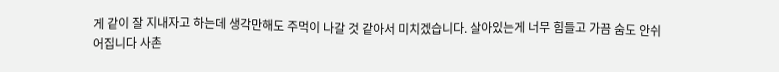게 같이 잘 지내자고 하는데 생각만해도 주먹이 나갈 것 같아서 미치겠습니다. 살아있는게 너무 힘들고 가끔 숨도 안쉬어집니다 사촌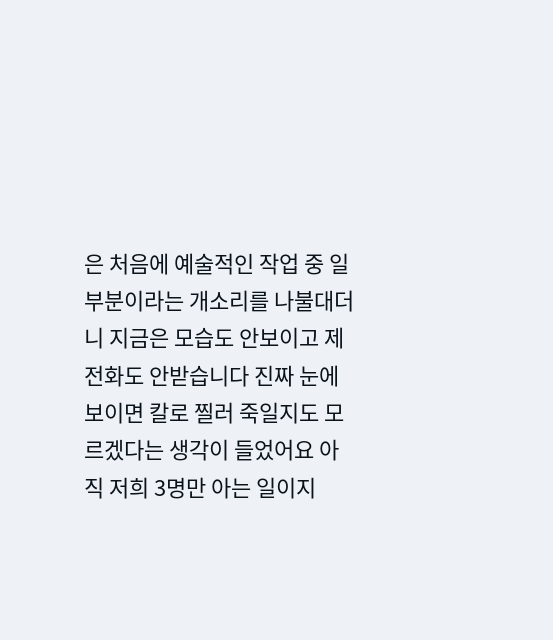은 처음에 예술적인 작업 중 일부분이라는 개소리를 나불대더니 지금은 모습도 안보이고 제 전화도 안받습니다 진짜 눈에 보이면 칼로 찔러 죽일지도 모르겠다는 생각이 들었어요 아직 저희 3명만 아는 일이지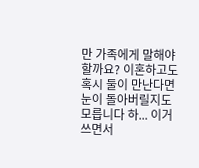만 가족에게 말해야할까요? 이혼하고도 혹시 둘이 만난다면 눈이 돌아버릴지도 모릅니다 하... 이거 쓰면서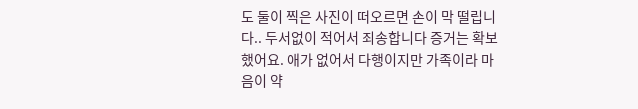도 둘이 찍은 사진이 떠오르면 손이 막 떨립니다.. 두서없이 적어서 죄송합니다 증거는 확보했어요. 애가 없어서 다행이지만 가족이라 마음이 약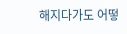해지다가도 어떻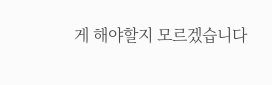게 해야할지 모르겠습니다